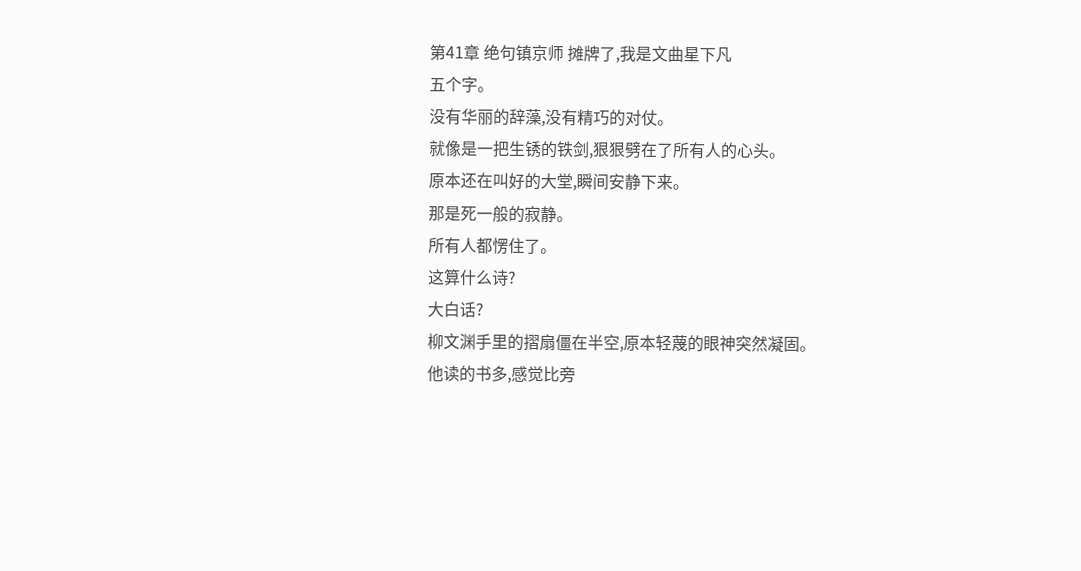第41章 绝句镇京师 摊牌了,我是文曲星下凡
五个字。
没有华丽的辞藻,没有精巧的对仗。
就像是一把生锈的铁剑,狠狠劈在了所有人的心头。
原本还在叫好的大堂,瞬间安静下来。
那是死一般的寂静。
所有人都愣住了。
这算什么诗?
大白话?
柳文渊手里的摺扇僵在半空,原本轻蔑的眼神突然凝固。
他读的书多,感觉比旁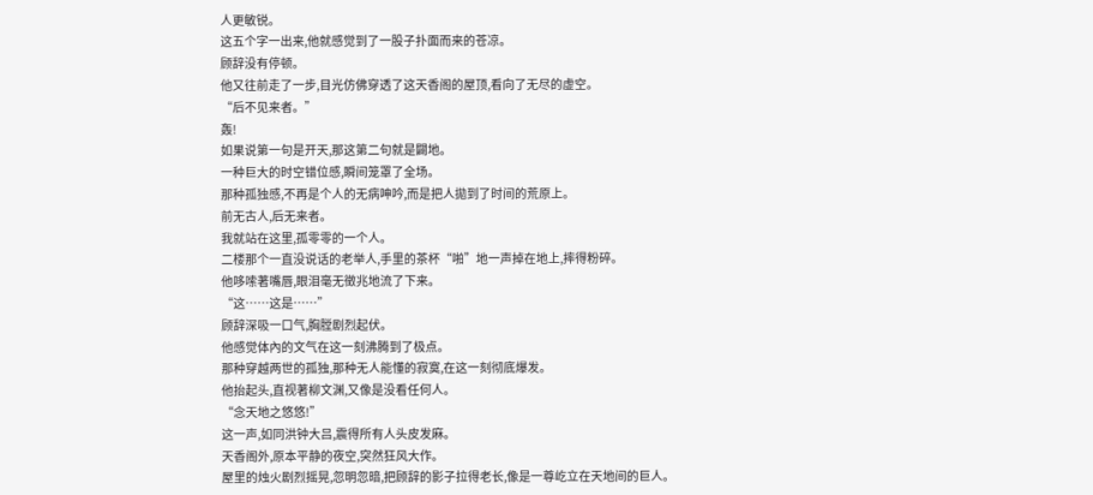人更敏锐。
这五个字一出来,他就感觉到了一股子扑面而来的苍凉。
顾辞没有停顿。
他又往前走了一步,目光仿佛穿透了这天香阁的屋顶,看向了无尽的虚空。
“后不见来者。”
轰!
如果说第一句是开天,那这第二句就是闢地。
一种巨大的时空错位感,瞬间笼罩了全场。
那种孤独感,不再是个人的无病呻吟,而是把人拋到了时间的荒原上。
前无古人,后无来者。
我就站在这里,孤零零的一个人。
二楼那个一直没说话的老举人,手里的茶杯“啪”地一声掉在地上,摔得粉碎。
他哆嗦著嘴唇,眼泪毫无徵兆地流了下来。
“这……这是……”
顾辞深吸一口气,胸膛剧烈起伏。
他感觉体內的文气在这一刻沸腾到了极点。
那种穿越两世的孤独,那种无人能懂的寂寞,在这一刻彻底爆发。
他抬起头,直视著柳文渊,又像是没看任何人。
“念天地之悠悠!”
这一声,如同洪钟大吕,震得所有人头皮发麻。
天香阁外,原本平静的夜空,突然狂风大作。
屋里的烛火剧烈摇晃,忽明忽暗,把顾辞的影子拉得老长,像是一尊屹立在天地间的巨人。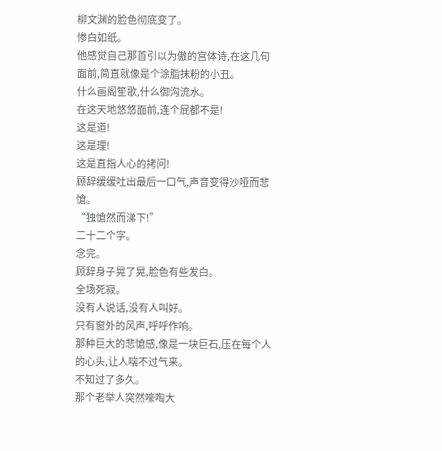柳文渊的脸色彻底变了。
惨白如纸。
他感觉自己那首引以为傲的宫体诗,在这几句面前,简直就像是个涂脂抹粉的小丑。
什么画阁笙歌,什么御沟流水。
在这天地悠悠面前,连个屁都不是!
这是道!
这是理!
这是直指人心的拷问!
顾辞缓缓吐出最后一口气,声音变得沙哑而悲愴。
“独愴然而涕下!”
二十二个字。
念完。
顾辞身子晃了晃,脸色有些发白。
全场死寂。
没有人说话,没有人叫好。
只有窗外的风声,呼呼作响。
那种巨大的悲愴感,像是一块巨石,压在每个人的心头,让人喘不过气来。
不知过了多久。
那个老举人突然嚎啕大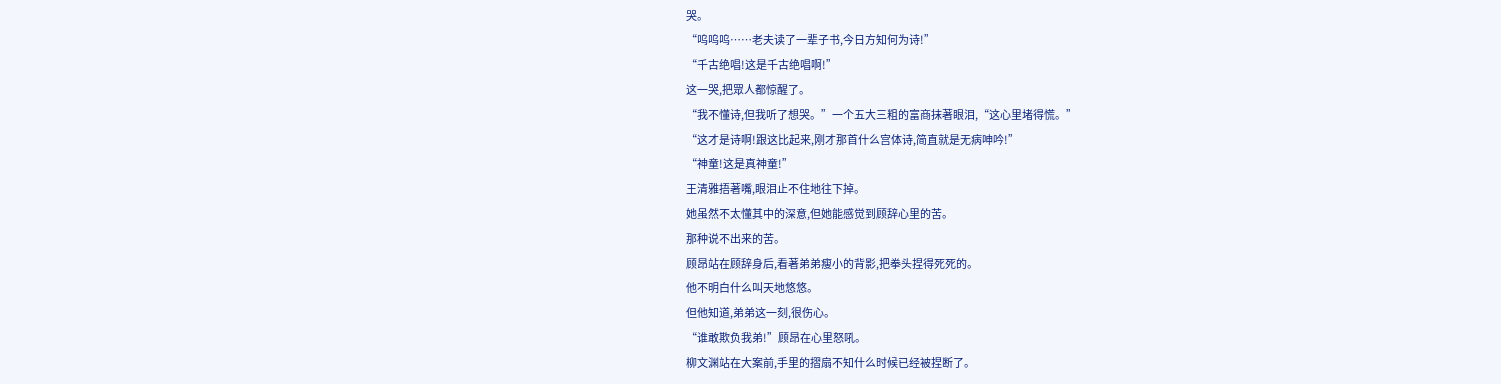哭。
“呜呜呜……老夫读了一辈子书,今日方知何为诗!”
“千古绝唱!这是千古绝唱啊!”
这一哭,把眾人都惊醒了。
“我不懂诗,但我听了想哭。”一个五大三粗的富商抹著眼泪,“这心里堵得慌。”
“这才是诗啊!跟这比起来,刚才那首什么宫体诗,简直就是无病呻吟!”
“神童!这是真神童!”
王清雅捂著嘴,眼泪止不住地往下掉。
她虽然不太懂其中的深意,但她能感觉到顾辞心里的苦。
那种说不出来的苦。
顾昂站在顾辞身后,看著弟弟瘦小的背影,把拳头捏得死死的。
他不明白什么叫天地悠悠。
但他知道,弟弟这一刻,很伤心。
“谁敢欺负我弟!”顾昂在心里怒吼。
柳文渊站在大案前,手里的摺扇不知什么时候已经被捏断了。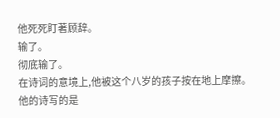他死死盯著顾辞。
输了。
彻底输了。
在诗词的意境上,他被这个八岁的孩子按在地上摩擦。
他的诗写的是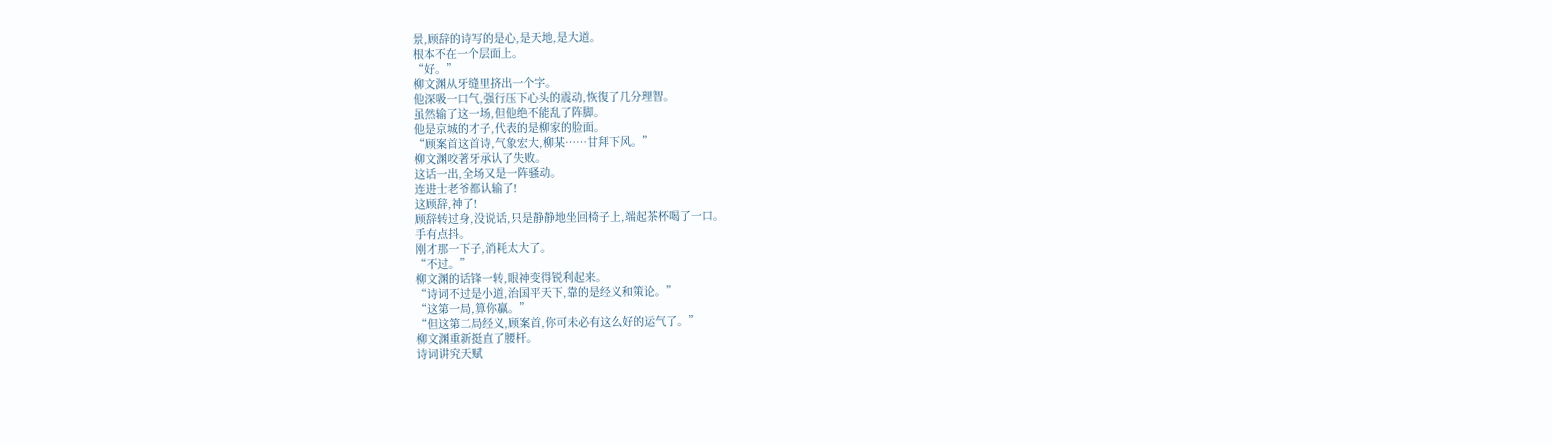景,顾辞的诗写的是心,是天地,是大道。
根本不在一个层面上。
“好。”
柳文渊从牙缝里挤出一个字。
他深吸一口气,强行压下心头的震动,恢復了几分理智。
虽然输了这一场,但他绝不能乱了阵脚。
他是京城的才子,代表的是柳家的脸面。
“顾案首这首诗,气象宏大,柳某……甘拜下风。”
柳文渊咬著牙承认了失败。
这话一出,全场又是一阵骚动。
连进士老爷都认输了!
这顾辞,神了!
顾辞转过身,没说话,只是静静地坐回椅子上,端起茶杯喝了一口。
手有点抖。
刚才那一下子,消耗太大了。
“不过。”
柳文渊的话锋一转,眼神变得锐利起来。
“诗词不过是小道,治国平天下,靠的是经义和策论。”
“这第一局,算你贏。”
“但这第二局经义,顾案首,你可未必有这么好的运气了。”
柳文渊重新挺直了腰杆。
诗词讲究天赋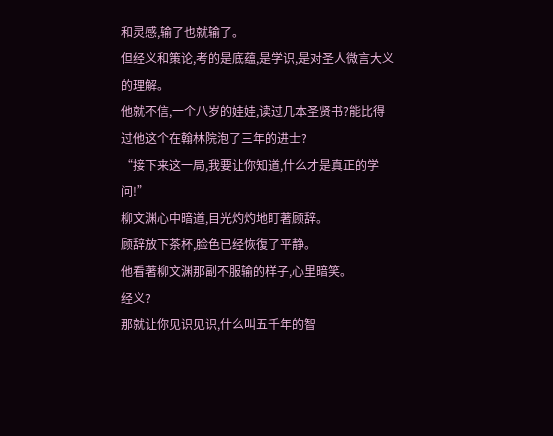和灵感,输了也就输了。
但经义和策论,考的是底蕴,是学识,是对圣人微言大义的理解。
他就不信,一个八岁的娃娃,读过几本圣贤书?能比得过他这个在翰林院泡了三年的进士?
“接下来这一局,我要让你知道,什么才是真正的学问!”
柳文渊心中暗道,目光灼灼地盯著顾辞。
顾辞放下茶杯,脸色已经恢復了平静。
他看著柳文渊那副不服输的样子,心里暗笑。
经义?
那就让你见识见识,什么叫五千年的智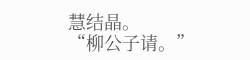慧结晶。
“柳公子请。”